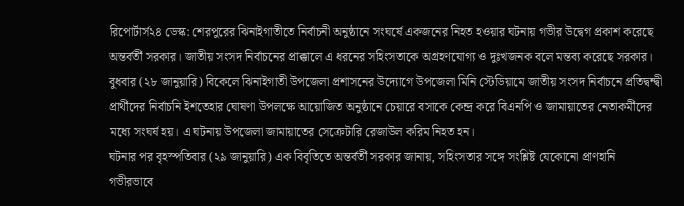রিপোর্টার্স২৪ ডেস্ক: শেরপুরের ঝিনাইগাতীতে নির্বাচনী অনুষ্ঠানে সংঘর্ষে একজনের নিহত হওয়ার ঘটনায় গভীর উদ্বেগ প্রকাশ করেছে অন্তর্বর্তী সরকার। জাতীয় সংসদ নির্বাচনের প্রাক্কালে এ ধরনের সহিংসতাকে অগ্রহণযোগ্য ও দুঃখজনক বলে মন্তব্য করেছে সরকার।
বুধবার (২৮ জানুয়ারি) বিকেলে ঝিনাইগাতী উপজেলা প্রশাসনের উদ্যোগে উপজেলা মিনি স্টেডিয়ামে জাতীয় সংসদ নির্বাচনে প্রতিদ্বন্দ্বী প্রার্থীদের নির্বাচনি ইশতেহার ঘোষণা উপলক্ষে আয়োজিত অনুষ্ঠানে চেয়ারে বসাকে কেন্দ্র করে বিএনপি ও জামায়াতের নেতাকর্মীদের মধ্যে সংঘর্ষ হয়। এ ঘটনায় উপজেলা জামায়াতের সেক্রেটারি রেজাউল করিম নিহত হন।
ঘটনার পর বৃহস্পতিবার (২৯ জানুয়ারি) এক বিবৃতিতে অন্তর্বর্তী সরকার জানায়, সহিংসতার সঙ্গে সংশ্লিষ্ট যেকোনো প্রাণহানি গভীরভাবে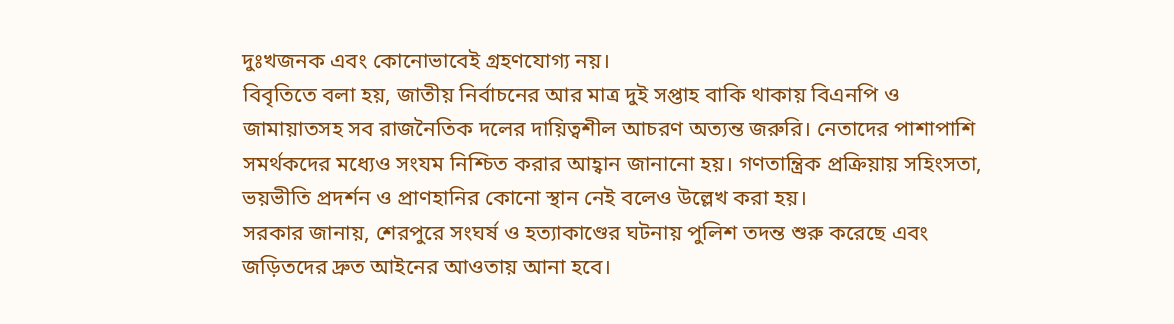দুঃখজনক এবং কোনোভাবেই গ্রহণযোগ্য নয়।
বিবৃতিতে বলা হয়, জাতীয় নির্বাচনের আর মাত্র দুই সপ্তাহ বাকি থাকায় বিএনপি ও জামায়াতসহ সব রাজনৈতিক দলের দায়িত্বশীল আচরণ অত্যন্ত জরুরি। নেতাদের পাশাপাশি সমর্থকদের মধ্যেও সংযম নিশ্চিত করার আহ্বান জানানো হয়। গণতান্ত্রিক প্রক্রিয়ায় সহিংসতা, ভয়ভীতি প্রদর্শন ও প্রাণহানির কোনো স্থান নেই বলেও উল্লেখ করা হয়।
সরকার জানায়, শেরপুরে সংঘর্ষ ও হত্যাকাণ্ডের ঘটনায় পুলিশ তদন্ত শুরু করেছে এবং জড়িতদের দ্রুত আইনের আওতায় আনা হবে।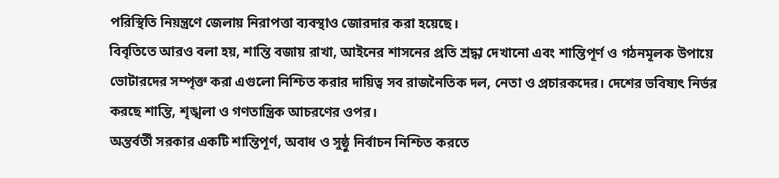পরিস্থিতি নিয়ন্ত্রণে জেলায় নিরাপত্তা ব্যবস্থাও জোরদার করা হয়েছে।
বিবৃতিতে আরও বলা হয়, শান্তি বজায় রাখা, আইনের শাসনের প্রতি শ্রদ্ধা দেখানো এবং শান্তিপূর্ণ ও গঠনমূলক উপায়ে ভোটারদের সম্পৃক্ত করা এগুলো নিশ্চিত করার দায়িত্ব সব রাজনৈতিক দল, নেতা ও প্রচারকদের। দেশের ভবিষ্যৎ নির্ভর করছে শান্তি, শৃঙ্খলা ও গণতান্ত্রিক আচরণের ওপর।
অন্তর্বর্তী সরকার একটি শান্তিপূর্ণ, অবাধ ও সুষ্ঠু নির্বাচন নিশ্চিত করতে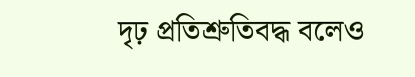দৃঢ় প্রতিশ্রুতিবদ্ধ বলেও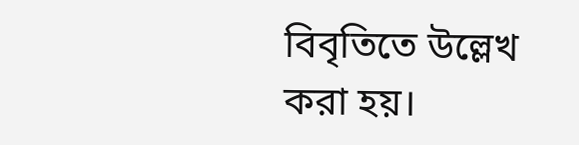বিবৃতিতে উল্লেখ করা হয়।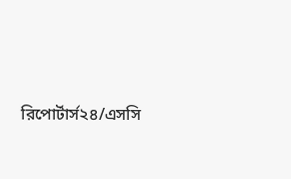রিপোর্টার্স২৪/এসসি